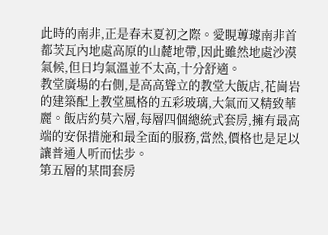此時的南非,正是春末夏初之際。愛睍蓴璩南非首都茨瓦內地處高原的山麓地帶,因此雖然地處沙漠氣候,但日均氣溫並不太高,十分舒適。
教堂廣場的右側,是高高聳立的教堂大飯店,花崗岩的建築配上教堂風格的五彩玻璃,大氣而又精致華麗。飯店約莫六層,每層四個總統式套房,擁有最高端的安保措施和最全面的服務,當然,價格也是足以讓普通人听而怯步。
第五層的某間套房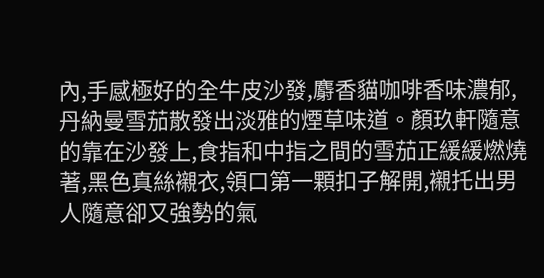內,手感極好的全牛皮沙發,麝香貓咖啡香味濃郁,丹納曼雪茄散發出淡雅的煙草味道。顏玖軒隨意的靠在沙發上,食指和中指之間的雪茄正緩緩燃燒著,黑色真絲襯衣,領口第一顆扣子解開,襯托出男人隨意卻又強勢的氣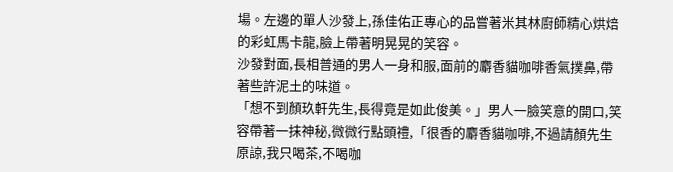場。左邊的單人沙發上,孫佳佑正專心的品嘗著米其林廚師精心烘焙的彩虹馬卡龍,臉上帶著明晃晃的笑容。
沙發對面,長相普通的男人一身和服,面前的麝香貓咖啡香氣撲鼻,帶著些許泥土的味道。
「想不到顏玖軒先生,長得竟是如此俊美。」男人一臉笑意的開口,笑容帶著一抹神秘,微微行點頭禮,「很香的麝香貓咖啡,不過請顏先生原諒,我只喝茶,不喝咖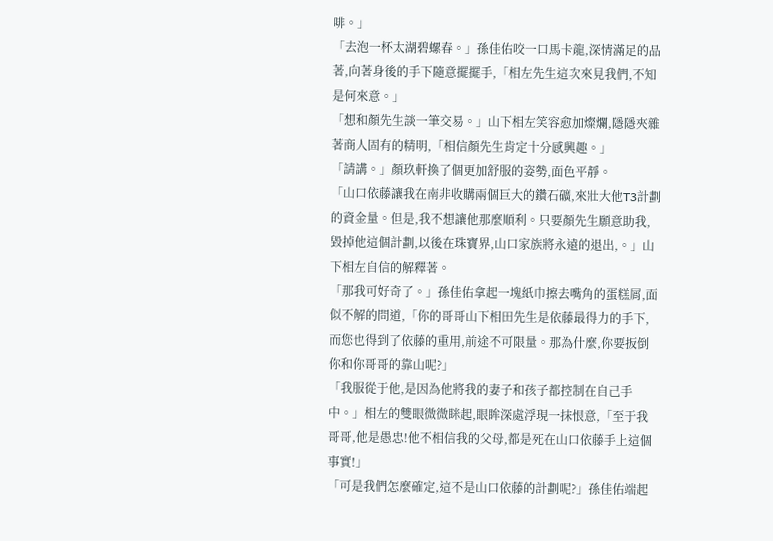啡。」
「去泡一杯太湖碧螺春。」孫佳佑咬一口馬卡龍,深情滿足的品著,向著身後的手下隨意擺擺手,「相左先生這次來見我們,不知是何來意。」
「想和顏先生談一筆交易。」山下相左笑容愈加燦爛,隱隱夾雜著商人固有的精明,「相信顏先生肯定十分感興趣。」
「請講。」顏玖軒換了個更加舒服的姿勢,面色平靜。
「山口依藤讓我在南非收購兩個巨大的鑽石礦,來壯大他T3計劃的資金量。但是,我不想讓他那麼順利。只要顏先生願意助我,毀掉他這個計劃,以後在珠寶界,山口家族將永遠的退出,。」山下相左自信的解釋著。
「那我可好奇了。」孫佳佑拿起一塊紙巾擦去嘴角的蛋糕屑,面似不解的問道,「你的哥哥山下相田先生是依藤最得力的手下,而您也得到了依藤的重用,前途不可限量。那為什麼,你要扳倒你和你哥哥的靠山呢?」
「我服從于他,是因為他將我的妻子和孩子都控制在自己手中。」相左的雙眼微微眯起,眼眸深處浮現一抹恨意,「至于我哥哥,他是愚忠!他不相信我的父母,都是死在山口依藤手上這個事實!」
「可是我們怎麼確定,這不是山口依藤的計劃呢?」孫佳佑端起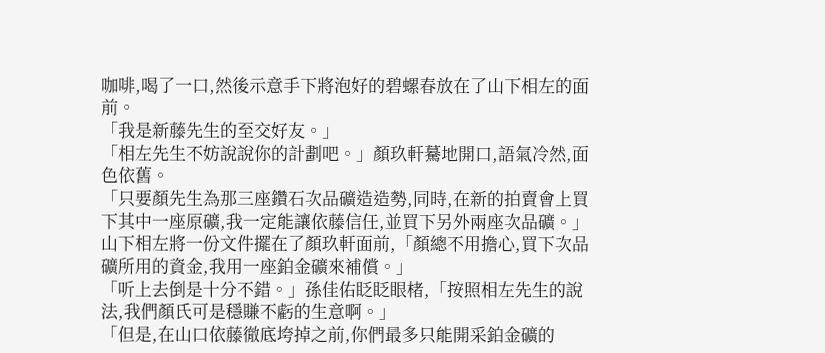咖啡,喝了一口,然後示意手下將泡好的碧螺春放在了山下相左的面前。
「我是新藤先生的至交好友。」
「相左先生不妨說說你的計劃吧。」顏玖軒驀地開口,語氣冷然,面色依舊。
「只要顏先生為那三座鑽石次品礦造造勢,同時,在新的拍賣會上買下其中一座原礦,我一定能讓依藤信任,並買下另外兩座次品礦。」山下相左將一份文件擺在了顏玖軒面前,「顏總不用擔心,買下次品礦所用的資金,我用一座鉑金礦來補償。」
「听上去倒是十分不錯。」孫佳佑眨眨眼楮,「按照相左先生的說法,我們顏氏可是穩賺不虧的生意啊。」
「但是,在山口依藤徹底垮掉之前,你們最多只能開采鉑金礦的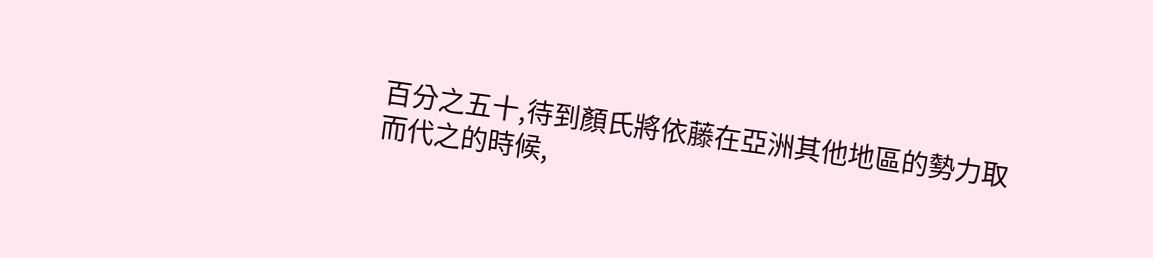百分之五十,待到顏氏將依藤在亞洲其他地區的勢力取而代之的時候,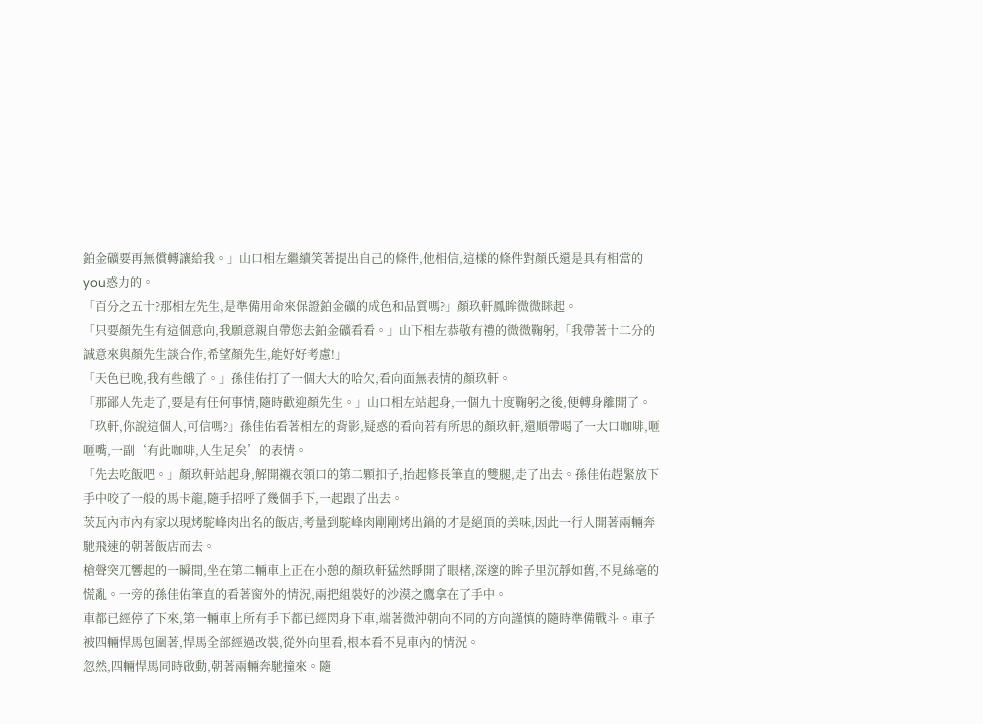鉑金礦要再無償轉讓給我。」山口相左繼續笑著提出自己的條件,他相信,這樣的條件對顏氏還是具有相當的you惑力的。
「百分之五十?那相左先生,是準備用命來保證鉑金礦的成色和品質嗎?」顏玖軒鳳眸微微眯起。
「只要顏先生有這個意向,我願意親自帶您去鉑金礦看看。」山下相左恭敬有禮的微微鞠躬,「我帶著十二分的誠意來與顏先生談合作,希望顏先生,能好好考慮!」
「天色已晚,我有些餓了。」孫佳佑打了一個大大的哈欠,看向面無表情的顏玖軒。
「那鄙人先走了,要是有任何事情,隨時歡迎顏先生。」山口相左站起身,一個九十度鞠躬之後,便轉身離開了。
「玖軒,你說這個人,可信嗎?」孫佳佑看著相左的背影,疑惑的看向若有所思的顏玖軒,還順帶喝了一大口咖啡,咂咂嘴,一副‘有此咖啡,人生足矣’的表情。
「先去吃飯吧。」顏玖軒站起身,解開襯衣領口的第二顆扣子,抬起修長筆直的雙腿,走了出去。孫佳佑趕緊放下手中咬了一般的馬卡龍,隨手招呼了幾個手下,一起跟了出去。
茨瓦內市內有家以現烤駝峰肉出名的飯店,考量到駝峰肉剛剛烤出鍋的才是絕頂的美味,因此一行人開著兩輛奔馳飛速的朝著飯店而去。
槍聲突兀響起的一瞬間,坐在第二輛車上正在小憩的顏玖軒猛然睜開了眼楮,深邃的眸子里沉靜如舊,不見絲毫的慌亂。一旁的孫佳佑筆直的看著窗外的情況,兩把組裝好的沙漠之鷹拿在了手中。
車都已經停了下來,第一輛車上所有手下都已經閃身下車,端著微沖朝向不同的方向謹慎的隨時準備戰斗。車子被四輛悍馬包圍著,悍馬全部經過改裝,從外向里看,根本看不見車內的情況。
忽然,四輛悍馬同時啟動,朝著兩輛奔馳撞來。隨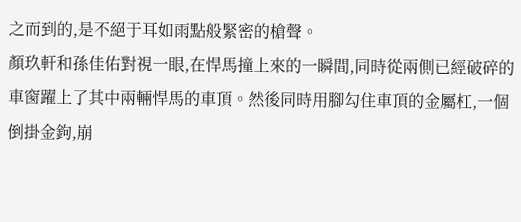之而到的,是不絕于耳如雨點般緊密的槍聲。
顏玖軒和孫佳佑對視一眼,在悍馬撞上來的一瞬間,同時從兩側已經破碎的車窗躍上了其中兩輛悍馬的車頂。然後同時用腳勾住車頂的金屬杠,一個倒掛金鉤,崩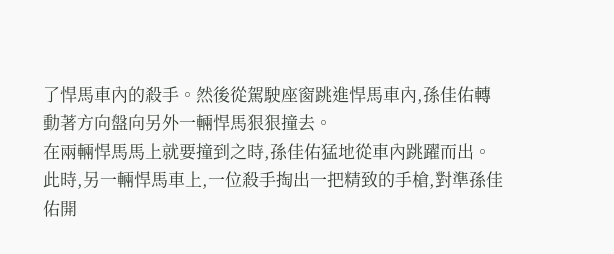了悍馬車內的殺手。然後從駕駛座窗跳進悍馬車內,孫佳佑轉動著方向盤向另外一輛悍馬狠狠撞去。
在兩輛悍馬馬上就要撞到之時,孫佳佑猛地從車內跳躍而出。此時,另一輛悍馬車上,一位殺手掏出一把精致的手槍,對準孫佳佑開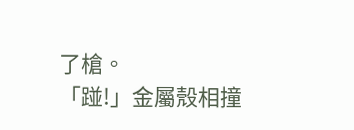了槍。
「踫!」金屬殼相撞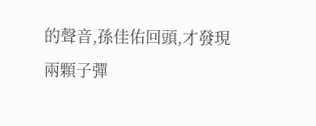的聲音,孫佳佑回頭,才發現兩顆子彈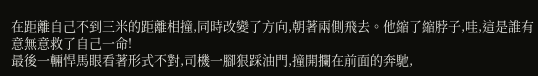在距離自己不到三米的距離相撞,同時改變了方向,朝著兩側飛去。他縮了縮脖子,哇,這是誰有意無意救了自己一命!
最後一輛悍馬眼看著形式不對,司機一腳狠踩油門,撞開攔在前面的奔馳,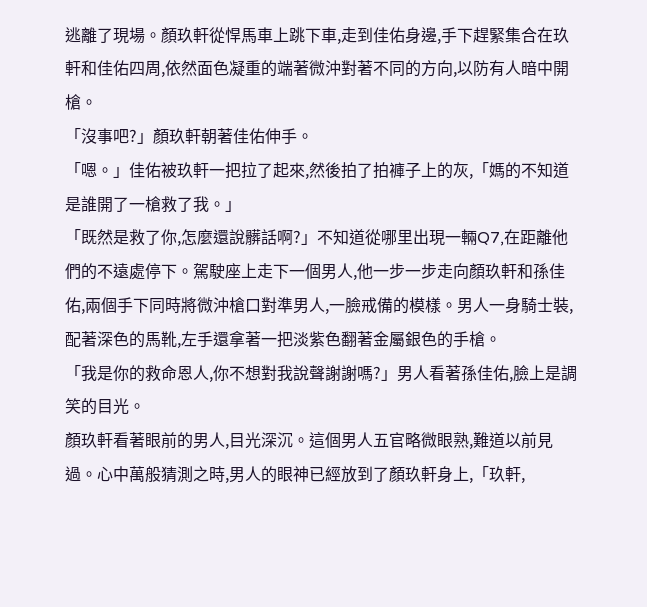逃離了現場。顏玖軒從悍馬車上跳下車,走到佳佑身邊,手下趕緊集合在玖軒和佳佑四周,依然面色凝重的端著微沖對著不同的方向,以防有人暗中開槍。
「沒事吧?」顏玖軒朝著佳佑伸手。
「嗯。」佳佑被玖軒一把拉了起來,然後拍了拍褲子上的灰,「媽的不知道是誰開了一槍救了我。」
「既然是救了你,怎麼還說髒話啊?」不知道從哪里出現一輛Q7,在距離他們的不遠處停下。駕駛座上走下一個男人,他一步一步走向顏玖軒和孫佳佑,兩個手下同時將微沖槍口對準男人,一臉戒備的模樣。男人一身騎士裝,配著深色的馬靴,左手還拿著一把淡紫色翻著金屬銀色的手槍。
「我是你的救命恩人,你不想對我說聲謝謝嗎?」男人看著孫佳佑,臉上是調笑的目光。
顏玖軒看著眼前的男人,目光深沉。這個男人五官略微眼熟,難道以前見過。心中萬般猜測之時,男人的眼神已經放到了顏玖軒身上,「玖軒,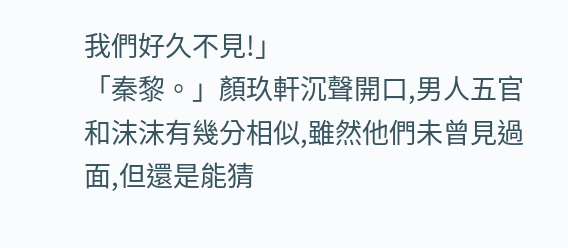我們好久不見!」
「秦黎。」顏玖軒沉聲開口,男人五官和沫沫有幾分相似,雖然他們未曾見過面,但還是能猜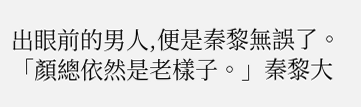出眼前的男人,便是秦黎無誤了。
「顏總依然是老樣子。」秦黎大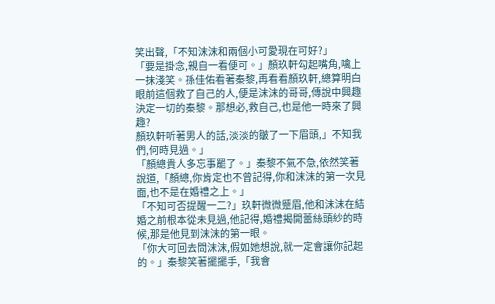笑出聲,「不知沫沫和兩個小可愛現在可好?」
「要是掛念,親自一看便可。」顏玖軒勾起嘴角,噙上一抹淺笑。孫佳佑看著秦黎,再看看顏玖軒,總算明白眼前這個救了自己的人,便是沫沫的哥哥,傳說中興趣決定一切的秦黎。那想必,救自己,也是他一時來了興趣?
顏玖軒听著男人的話,淡淡的皺了一下眉頭,」不知我們,何時見過。」
「顏總貴人多忘事罷了。」秦黎不氣不急,依然笑著說道,「顏總,你肯定也不曾記得,你和沫沫的第一次見面,也不是在婚禮之上。」
「不知可否提醒一二?」玖軒微微蹙眉,他和沫沫在結婚之前根本從未見過,他記得,婚禮揭開蕾絲頭紗的時候,那是他見到沫沫的第一眼。
「你大可回去問沫沫,假如她想說,就一定會讓你記起的。」秦黎笑著擺擺手,「我會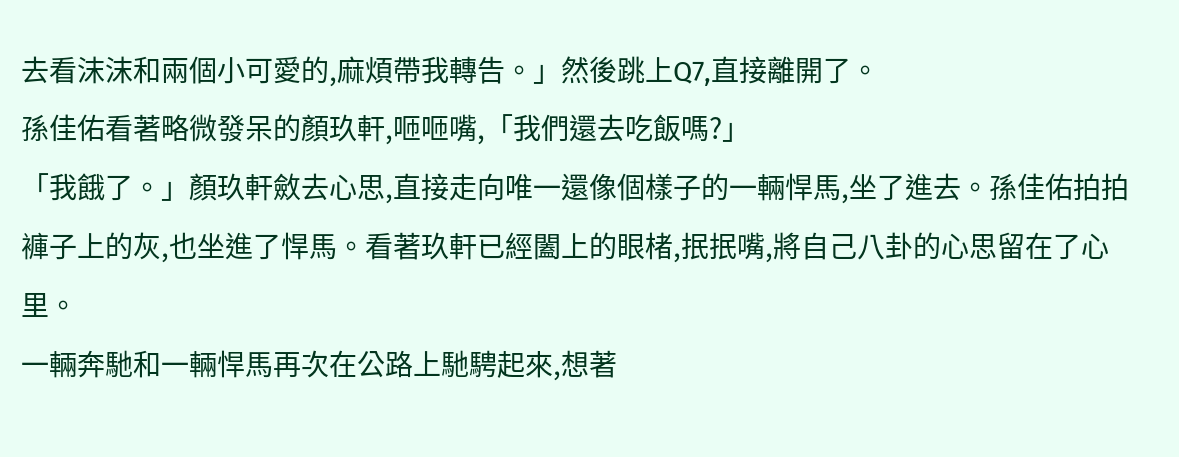去看沫沫和兩個小可愛的,麻煩帶我轉告。」然後跳上Q7,直接離開了。
孫佳佑看著略微發呆的顏玖軒,咂咂嘴,「我們還去吃飯嗎?」
「我餓了。」顏玖軒斂去心思,直接走向唯一還像個樣子的一輛悍馬,坐了進去。孫佳佑拍拍褲子上的灰,也坐進了悍馬。看著玖軒已經闔上的眼楮,抿抿嘴,將自己八卦的心思留在了心里。
一輛奔馳和一輛悍馬再次在公路上馳騁起來,想著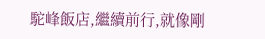駝峰飯店,繼續前行,就像剛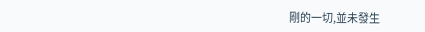剛的一切,並未發生